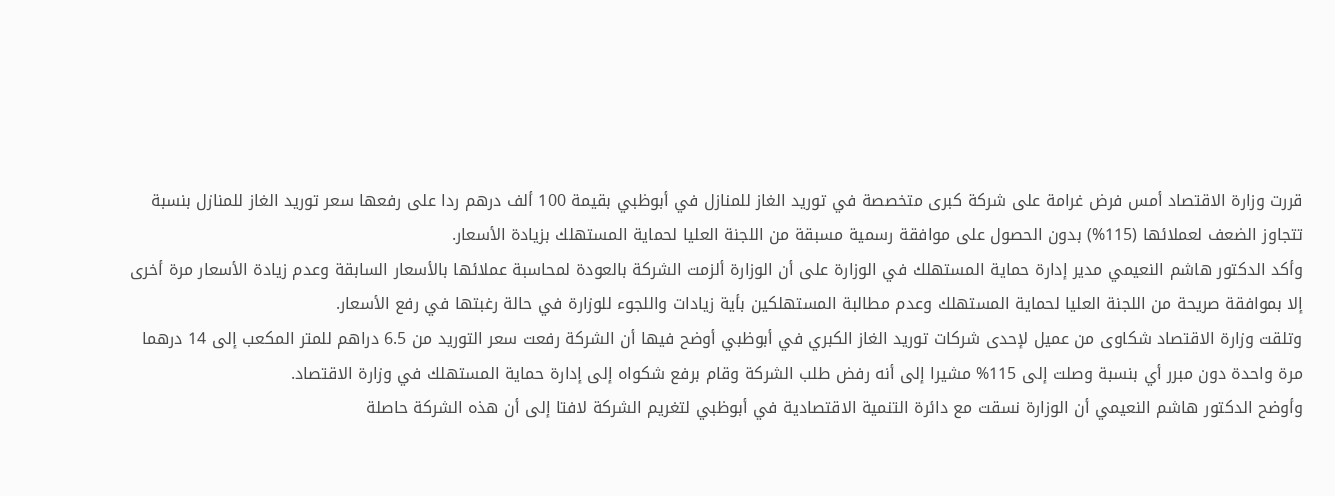قررت وزارة الاقتصاد أمس فرض غرامة على شركة كبرى متخصصة في توريد الغاز للمنازل في أبوظبي بقيمة 100 ألف درهم ردا على رفعها سعر توريد الغاز للمنازل بنسبة تتجاوز الضعف لعملائها (115%) بدون الحصول على موافقة رسمية مسبقة من اللجنة العليا لحماية المستهلك بزيادة الأسعار.
وأكد الدكتور هاشم النعيمي مدير إدارة حماية المستهلك في الوزارة على أن الوزارة ألزمت الشركة بالعودة لمحاسبة عملائها بالأسعار السابقة وعدم زيادة الأسعار مرة أخرى إلا بموافقة صريحة من اللجنة العليا لحماية المستهلك وعدم مطالبة المستهلكين بأية زيادات واللجوء للوزارة في حالة رغبتها في رفع الأسعار.
وتلقت وزارة الاقتصاد شكاوى من عميل لإحدى شركات توريد الغاز الكبري في أبوظبي أوضح فيها أن الشركة رفعت سعر التوريد من 6.5 دراهم للمتر المكعب إلى 14 درهما مرة واحدة دون مبرر أي بنسبة وصلت إلى 115% مشيرا إلى أنه رفض طلب الشركة وقام برفع شكواه إلى إدارة حماية المستهلك في وزارة الاقتصاد.
وأوضح الدكتور هاشم النعيمي أن الوزارة نسقت مع دائرة التنمية الاقتصادية في أبوظبي لتغريم الشركة لافتا إلى أن هذه الشركة حاصلة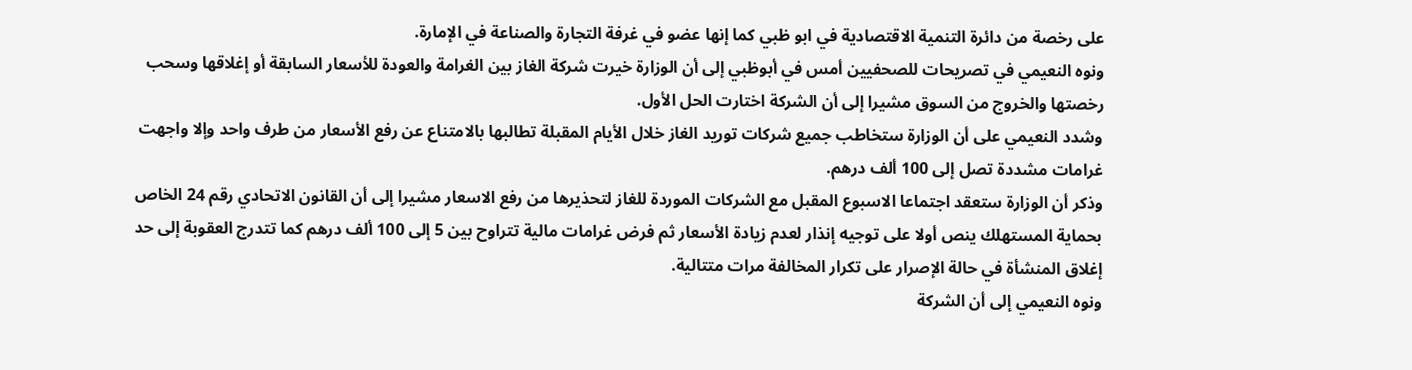على رخصة من دائرة التنمية الاقتصادية في ابو ظبي كما إنها عضو في غرفة التجارة والصناعة في الإمارة.
ونوه النعيمي في تصريحات للصحفيين أمس في أبوظبي إلى أن الوزارة خيرت شركة الغاز بين الغرامة والعودة للأسعار السابقة أو إغلاقها وسحب رخصتها والخروج من السوق مشيرا إلى أن الشركة اختارت الحل الأول.
وشدد النعيمي على أن الوزارة ستخاطب جميع شركات توريد الغاز خلال الأيام المقبلة تطالبها بالامتناع عن رفع الأسعار من طرف واحد وإلا واجهت غرامات مشددة تصل إلى 100 ألف درهم.
وذكر أن الوزارة ستعقد اجتماعا الاسبوع المقبل مع الشركات الموردة للغاز لتحذيرها من رفع الاسعار مشيرا إلى أن القانون الاتحادي رقم 24 الخاص بحماية المستهلك ينص أولا على توجيه إنذار لعدم زيادة الأسعار ثم فرض غرامات مالية تتراوح بين 5 إلى 100 ألف درهم كما تتدرج العقوبة إلى حد إغلاق المنشأة في حالة الإصرار على تكرار المخالفة مرات متتالية.
ونوه النعيمي إلى أن الشركة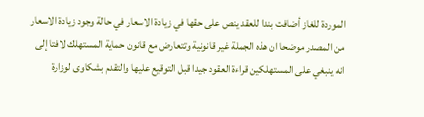الموردة للغاز أضافت بندا للعقد ينص على حقها في زيادة الاسعار في حالة وجود زيادة الاسعار من المصدر موضحا ان هذه الجملة غير قانونية وتتعارض مع قانون حماية المستهلك لافتا إلى انه ينبغي على المستهلكين قراءة العقود جيدا قبل التوقيع عليها والتقدم بشكاوى لوزارة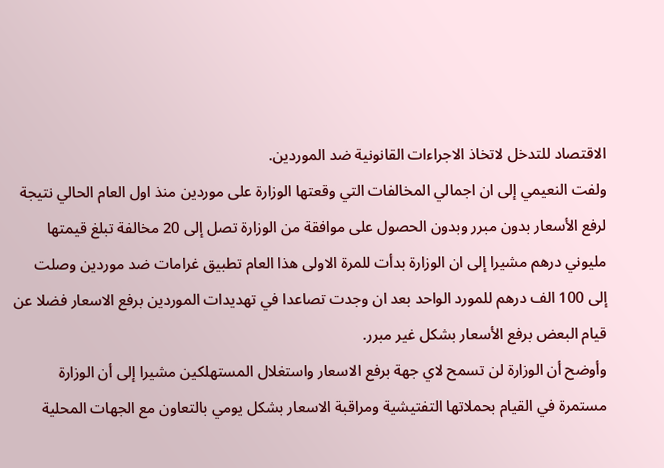الاقتصاد للتدخل لاتخاذ الاجراءات القانونية ضد الموردين.
ولفت النعيمي إلى ان اجمالي المخالفات التي وقعتها الوزارة على موردين منذ اول العام الحالي نتيجة لرفع الأسعار بدون مبرر وبدون الحصول على موافقة من الوزارة تصل إلى 20 مخالفة تبلغ قيمتها مليوني درهم مشيرا إلى ان الوزارة بدأت للمرة الاولى هذا العام تطبيق غرامات ضد موردين وصلت إلى 100 الف درهم للمورد الواحد بعد ان وجدت تصاعدا في تهديدات الموردين برفع الاسعار فضلا عن قيام البعض برفع الأسعار بشكل غير مبرر.
وأوضح أن الوزارة لن تسمح لاي جهة برفع الاسعار واستغلال المستهلكين مشيرا إلى أن الوزارة مستمرة في القيام بحملاتها التفتيشية ومراقبة الاسعار بشكل يومي بالتعاون مع الجهات المحلية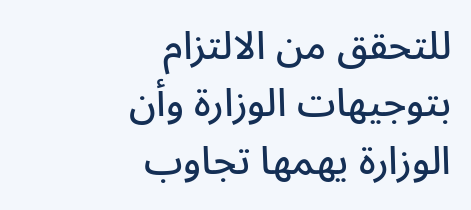للتحقق من الالتزام بتوجيهات الوزارة وأن الوزارة يهمها تجاوب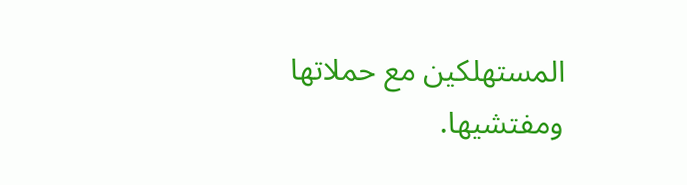المستهلكين مع حملاتها ومفتشيها.